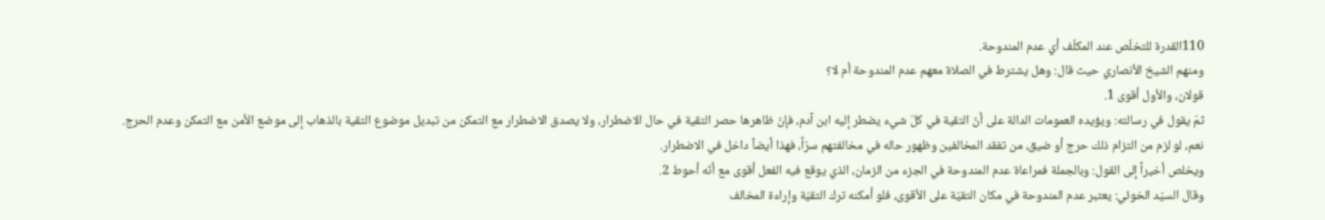110القدرة للتخلّص عند المكلّف أي عدم المندوحة.
ومنهم الشيخ الأنصاري حيث قال: وهل يشترط في الصلاة معهم عدم المندوحة أم لا؟
قولان، والأول أقوى 1.
ثمّ يقول في رسالته: ويؤيده العمومات الدالة على أنّ التقية في كلّ شيء يضطر إليه ابن آدم، فإنّ ظاهرها حصر التقية في حال الاضطرار، ولا يصدق الاضطرار مع التمكن من تبديل موضوع التقية بالذهاب إلى موضع الأمن مع التمكن وعدم الحرج.
نعم، لو لزم من التزام ذلك حرج أو ضيق، من تفقد المخالفين وظهور حاله في مخالفتهم سرّاً، فهذا أيضاً داخل في الاضطرار.
ويخلص أخيراً إلى القول: وبالجملة فمراعاة عدم المندوحة في الجزء من الزمان، الذي يوقع فيه الفعل أقوى مع أنّه أحوط 2.
وقال السيّد الخوئي: يعتبر عدم المندوحة في مكان التقيّة على الأقوى، فلو أمكنه ترك التقيّة وإراءة المخالف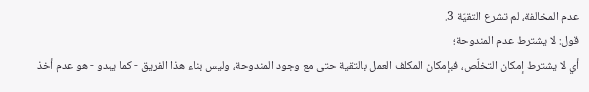عدم المخالفة، لم تشرع التقيّة 3.
قول: لا يشترط عدم المندوحة؛
أي لا يشترط إمكان التخلّص، فبإمكان المكلف العمل بالتقية حتى مع وجود المندوحة، وليس بناء هذا الفريق - كما يبدو - هو عدم أخذ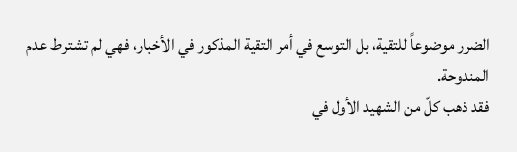الضرر موضوعاً للتقية، بل التوسع في أمر التقية المذكور في الأخبار، فهي لم تشترط عدم المندوحة.
فقد ذهب كلّ من الشهيد الأول في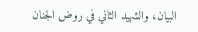البيان، والشهيد الثاني في روض الجنان